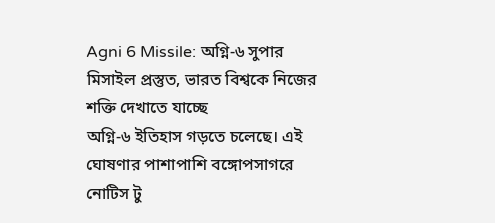Agni 6 Missile: অগ্নি-৬ সুপার মিসাইল প্রস্তুত, ভারত বিশ্বকে নিজের শক্তি দেখাতে যাচ্ছে
অগ্নি-৬ ইতিহাস গড়তে চলেছে। এই ঘোষণার পাশাপাশি বঙ্গোপসাগরে নোটিস টু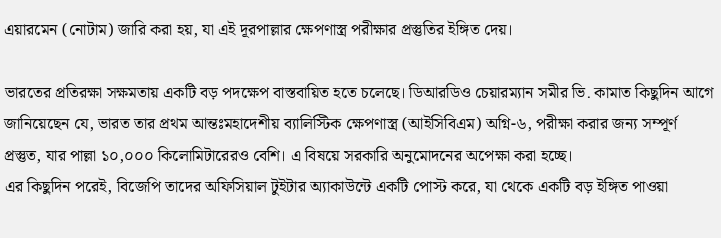এয়ারমেন (নোটাম) জারি করা হয়, যা এই দূরপাল্লার ক্ষেপণাস্ত্র পরীক্ষার প্রস্তুতির ইঙ্গিত দেয়।

ভারতের প্রতিরক্ষা সক্ষমতায় একটি বড় পদক্ষেপ বাস্তবায়িত হতে চলেছে। ডিআরডিও চেয়ারম্যান সমীর ভি. কামাত কিছুদিন আগে জানিয়েছেন যে, ভারত তার প্রথম আন্তঃমহাদেশীয় ব্যালিস্টিক ক্ষেপণাস্ত্র (আইসিবিএম) অগ্নি-৬, পরীক্ষা করার জন্য সম্পূর্ণ প্রস্তুত, যার পাল্লা ১০,০০০ কিলোমিটারেরও বেশি। এ বিষয়ে সরকারি অনুমোদনের অপেক্ষা করা হচ্ছে।
এর কিছুদিন পরেই, বিজেপি তাদের অফিসিয়াল টুইটার অ্যাকাউন্টে একটি পোস্ট করে, যা থেকে একটি বড় ইঙ্গিত পাওয়া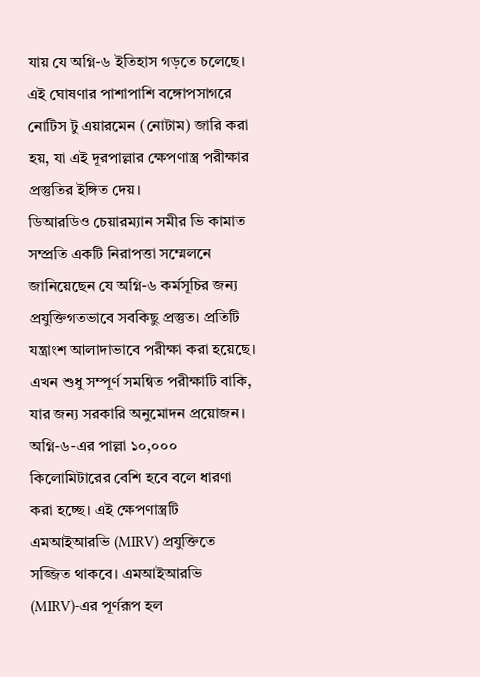যায় যে অগ্নি-৬ ইতিহাস গড়তে চলেছে। এই ঘোষণার পাশাপাশি বঙ্গোপসাগরে নোটিস টু এয়ারমেন (নোটাম) জারি করা হয়, যা এই দূরপাল্লার ক্ষেপণাস্ত্র পরীক্ষার প্রস্তুতির ইঙ্গিত দেয়।
ডিআরডিও চেয়ারম্যান সমীর ভি কামাত সম্প্রতি একটি নিরাপত্তা সম্মেলনে জানিয়েছেন যে অগ্নি-৬ কর্মসূচির জন্য প্রযুক্তিগতভাবে সবকিছু প্রস্তুত। প্রতিটি যন্ত্রাংশ আলাদাভাবে পরীক্ষা করা হয়েছে। এখন শুধু সম্পূর্ণ সমন্বিত পরীক্ষাটি বাকি, যার জন্য সরকারি অনুমোদন প্রয়োজন। অগ্নি-৬-এর পাল্লা ১০,০০০ কিলোমিটারের বেশি হবে বলে ধারণা করা হচ্ছে। এই ক্ষেপণাস্ত্রটি এমআইআরভি (MIRV) প্রযুক্তিতে সজ্জিত থাকবে। এমআইআরভি (MIRV)-এর পূর্ণরূপ হল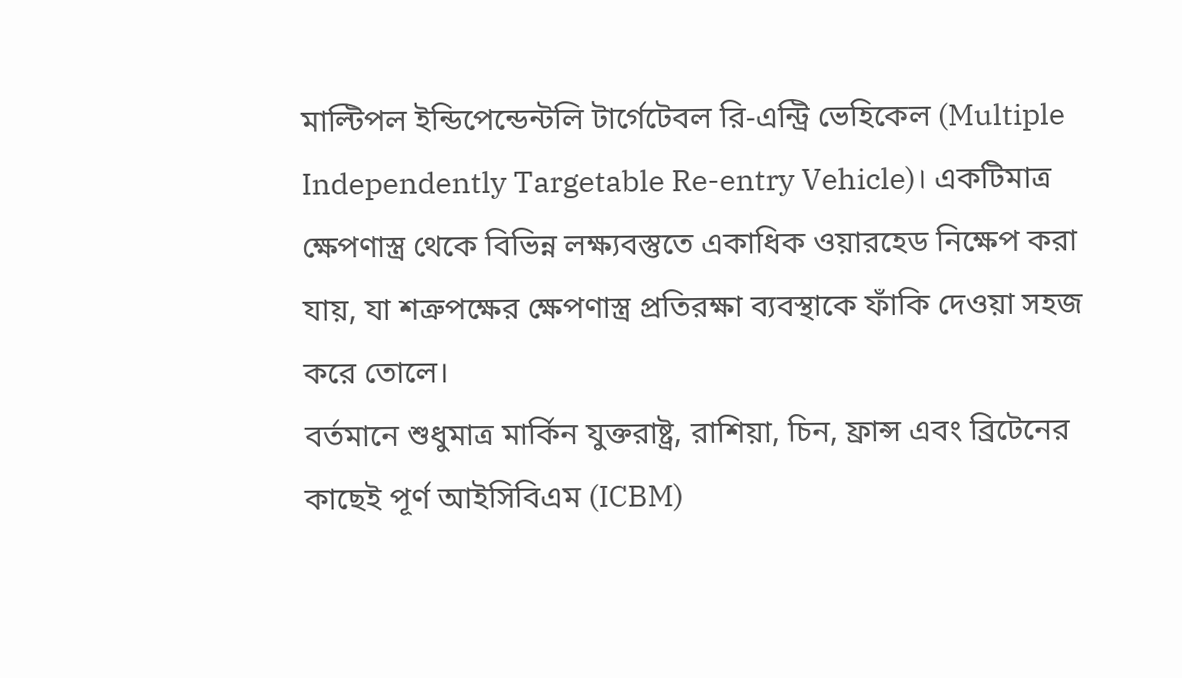মাল্টিপল ইন্ডিপেন্ডেন্টলি টার্গেটেবল রি-এন্ট্রি ভেহিকেল (Multiple Independently Targetable Re-entry Vehicle)। একটিমাত্র ক্ষেপণাস্ত্র থেকে বিভিন্ন লক্ষ্যবস্তুতে একাধিক ওয়ারহেড নিক্ষেপ করা যায়, যা শত্রুপক্ষের ক্ষেপণাস্ত্র প্রতিরক্ষা ব্যবস্থাকে ফাঁকি দেওয়া সহজ করে তোলে।
বর্তমানে শুধুমাত্র মার্কিন যুক্তরাষ্ট্র, রাশিয়া, চিন, ফ্রান্স এবং ব্রিটেনের কাছেই পূর্ণ আইসিবিএম (ICBM)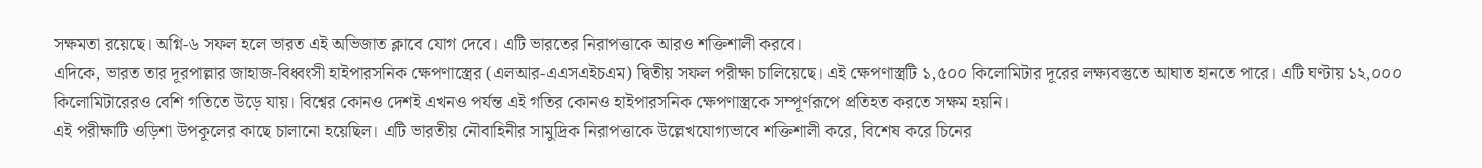সক্ষমতা রয়েছে। অগ্নি-৬ সফল হলে ভারত এই অভিজাত ক্লাবে যোগ দেবে। এটি ভারতের নিরাপত্তাকে আরও শক্তিশালী করবে।
এদিকে, ভারত তার দূরপাল্লার জাহাজ-বিধ্বংসী হাইপারসনিক ক্ষেপণাস্ত্রের (এলআর-এএসএইচএম) দ্বিতীয় সফল পরীক্ষা চালিয়েছে। এই ক্ষেপণাস্ত্রটি ১,৫০০ কিলোমিটার দূরের লক্ষ্যবস্তুতে আঘাত হানতে পারে। এটি ঘণ্টায় ১২,০০০ কিলোমিটারেরও বেশি গতিতে উড়ে যায়। বিশ্বের কোনও দেশই এখনও পর্যন্ত এই গতির কোনও হাইপারসনিক ক্ষেপণাস্ত্রকে সম্পূর্ণরূপে প্রতিহত করতে সক্ষম হয়নি।
এই পরীক্ষাটি ওড়িশা উপকূলের কাছে চালানো হয়েছিল। এটি ভারতীয় নৌবাহিনীর সামুদ্রিক নিরাপত্তাকে উল্লেখযোগ্যভাবে শক্তিশালী করে, বিশেষ করে চিনের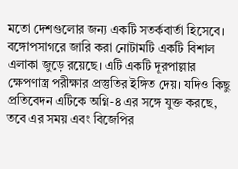মতো দেশগুলোর জন্য একটি সতর্কবার্তা হিসেবে। বঙ্গোপসাগরে জারি করা নোটামটি একটি বিশাল এলাকা জুড়ে রয়েছে। এটি একটি দূরপাল্লার ক্ষেপণাস্ত্র পরীক্ষার প্রস্তুতির ইঙ্গিত দেয়। যদিও কিছু প্রতিবেদন এটিকে অগ্নি-৪ এর সঙ্গে যুক্ত করছে, তবে এর সময় এবং বিজেপির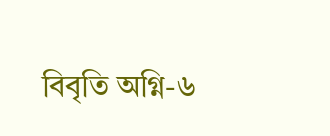বিবৃতি অগ্নি-৬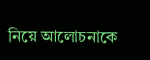নিয়ে আলোচনাকে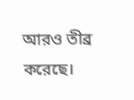আরও তীব্র করেছে।